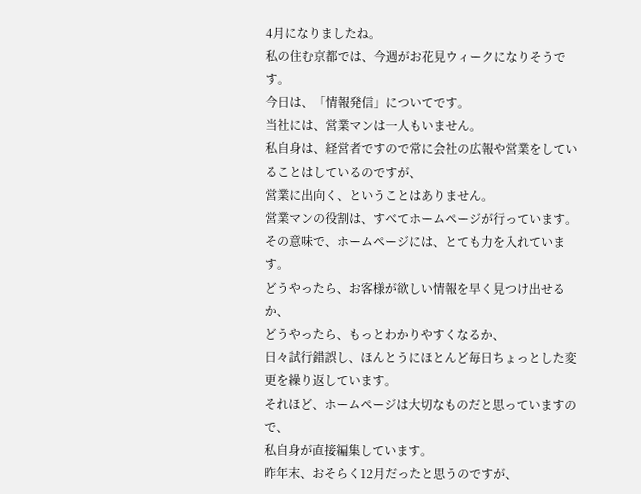4月になりましたね。
私の住む京都では、今週がお花見ウィークになりそうです。
今日は、「情報発信」についてです。
当社には、営業マンは一人もいません。
私自身は、経営者ですので常に会社の広報や営業をしていることはしているのですが、
営業に出向く、ということはありません。
営業マンの役割は、すべてホームページが行っています。
その意味で、ホームページには、とても力を入れています。
どうやったら、お客様が欲しい情報を早く見つけ出せるか、
どうやったら、もっとわかりやすくなるか、
日々試行錯誤し、ほんとうにほとんど毎日ちょっとした変更を繰り返しています。
それほど、ホームページは大切なものだと思っていますので、
私自身が直接編集しています。
昨年末、おそらく12月だったと思うのですが、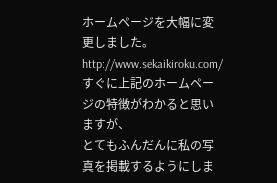ホームページを大幅に変更しました。
http://www.sekaikiroku.com/
すぐに上記のホームページの特徴がわかると思いますが、
とてもふんだんに私の写真を掲載するようにしま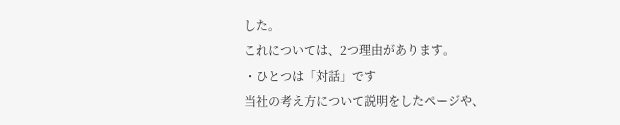した。
これについては、2つ理由があります。
・ひとつは「対話」です
当社の考え方について説明をしたページや、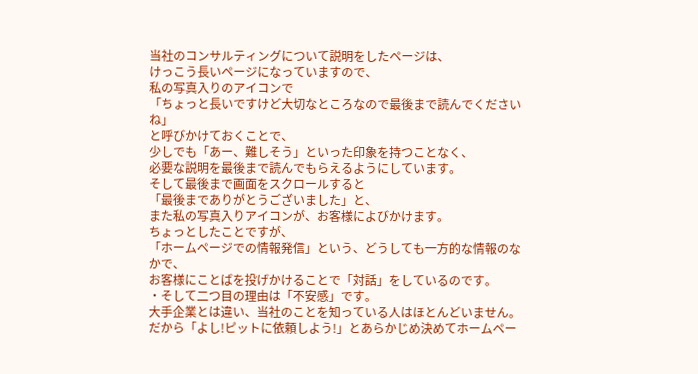当社のコンサルティングについて説明をしたページは、
けっこう長いページになっていますので、
私の写真入りのアイコンで
「ちょっと長いですけど大切なところなので最後まで読んでくださいね」
と呼びかけておくことで、
少しでも「あー、難しそう」といった印象を持つことなく、
必要な説明を最後まで読んでもらえるようにしています。
そして最後まで画面をスクロールすると
「最後までありがとうございました」と、
また私の写真入りアイコンが、お客様によびかけます。
ちょっとしたことですが、
「ホームページでの情報発信」という、どうしても一方的な情報のなかで、
お客様にことばを投げかけることで「対話」をしているのです。
・そして二つ目の理由は「不安感」です。
大手企業とは違い、当社のことを知っている人はほとんどいません。
だから「よし!ピットに依頼しよう!」とあらかじめ決めてホームペー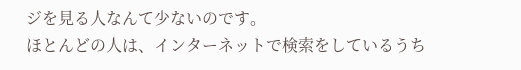ジを見る人なんて少ないのです。
ほとんどの人は、インターネットで検索をしているうち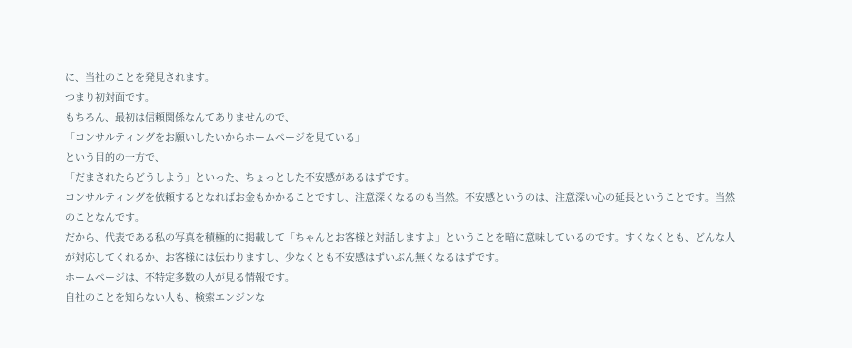に、当社のことを発見されます。
つまり初対面です。
もちろん、最初は信頼関係なんてありませんので、
「コンサルティングをお願いしたいからホームページを見ている」
という目的の一方で、
「だまされたらどうしよう」といった、ちょっとした不安感があるはずです。
コンサルティングを依頼するとなればお金もかかることですし、注意深くなるのも当然。不安感というのは、注意深い心の延長ということです。当然のことなんです。
だから、代表である私の写真を積極的に掲載して「ちゃんとお客様と対話しますよ」ということを暗に意味しているのです。すくなくとも、どんな人が対応してくれるか、お客様には伝わりますし、少なくとも不安感はずいぶん無くなるはずです。
ホームページは、不特定多数の人が見る情報です。
自社のことを知らない人も、検索エンジンな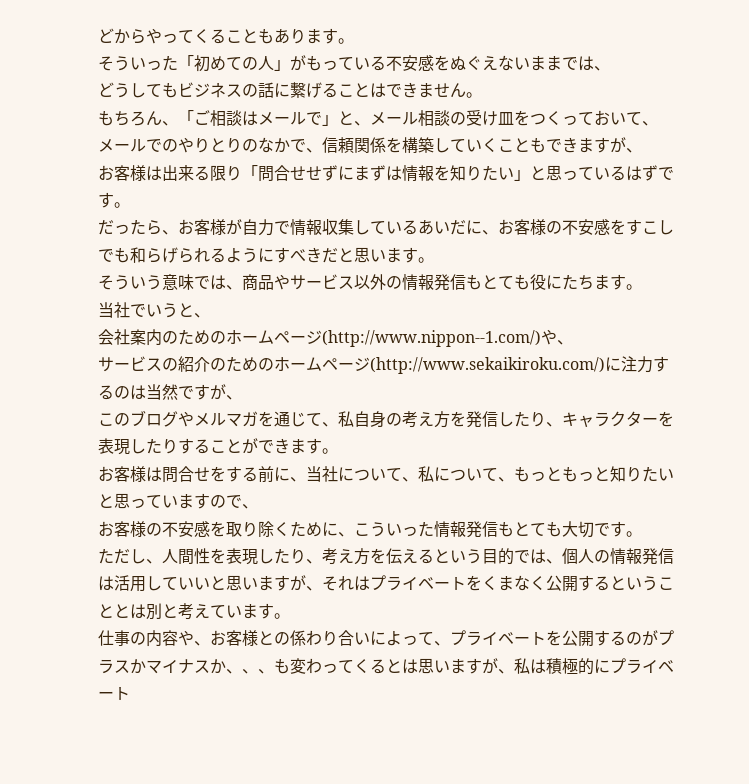どからやってくることもあります。
そういった「初めての人」がもっている不安感をぬぐえないままでは、
どうしてもビジネスの話に繋げることはできません。
もちろん、「ご相談はメールで」と、メール相談の受け皿をつくっておいて、
メールでのやりとりのなかで、信頼関係を構築していくこともできますが、
お客様は出来る限り「問合せせずにまずは情報を知りたい」と思っているはずです。
だったら、お客様が自力で情報収集しているあいだに、お客様の不安感をすこしでも和らげられるようにすべきだと思います。
そういう意味では、商品やサービス以外の情報発信もとても役にたちます。
当社でいうと、
会社案内のためのホームページ(http://www.nippon--1.com/)や、
サービスの紹介のためのホームページ(http://www.sekaikiroku.com/)に注力するのは当然ですが、
このブログやメルマガを通じて、私自身の考え方を発信したり、キャラクターを表現したりすることができます。
お客様は問合せをする前に、当社について、私について、もっともっと知りたいと思っていますので、
お客様の不安感を取り除くために、こういった情報発信もとても大切です。
ただし、人間性を表現したり、考え方を伝えるという目的では、個人の情報発信は活用していいと思いますが、それはプライベートをくまなく公開するということとは別と考えています。
仕事の内容や、お客様との係わり合いによって、プライベートを公開するのがプラスかマイナスか、、、も変わってくるとは思いますが、私は積極的にプライベート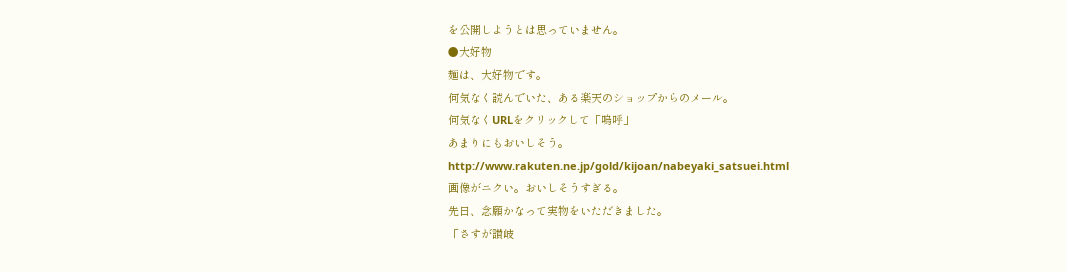を公開しようとは思っていません。
●大好物
麺は、大好物です。
何気なく読んでいた、ある楽天のショップからのメール。
何気なくURLをクリックして「嗚呼」
あまりにもおいしそう。
http://www.rakuten.ne.jp/gold/kijoan/nabeyaki_satsuei.html
画像がニクい。おいしそうすぎる。
先日、念願かなって実物をいただきました。
「さすが讃岐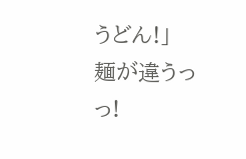うどん!」
麺が違うっっ!